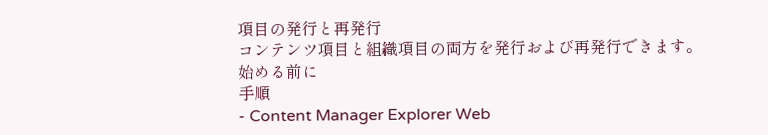項目の発行と再発行
コンテンツ項目と組織項目の両方を発行および再発行できます。
始める前に
手順
- Content Manager Explorer Web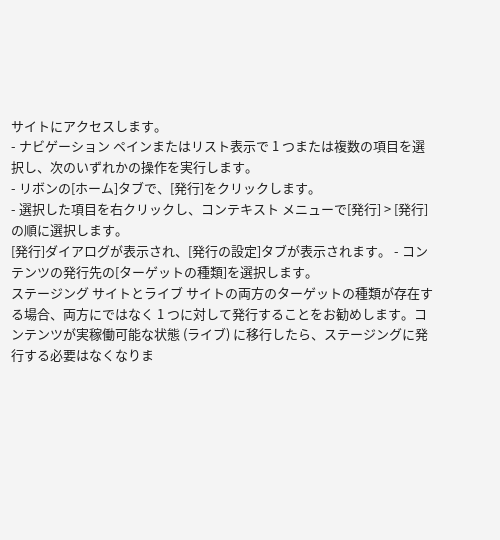サイトにアクセスします。
- ナビゲーション ペインまたはリスト表示で 1 つまたは複数の項目を選択し、次のいずれかの操作を実行します。
- リボンの[ホーム]タブで、[発行]をクリックします。
- 選択した項目を右クリックし、コンテキスト メニューで[発行] > [発行]の順に選択します。
[発行]ダイアログが表示され、[発行の設定]タブが表示されます。 - コンテンツの発行先の[ターゲットの種類]を選択します。
ステージング サイトとライブ サイトの両方のターゲットの種類が存在する場合、両方にではなく 1 つに対して発行することをお勧めします。コンテンツが実稼働可能な状態 (ライブ) に移行したら、ステージングに発行する必要はなくなりま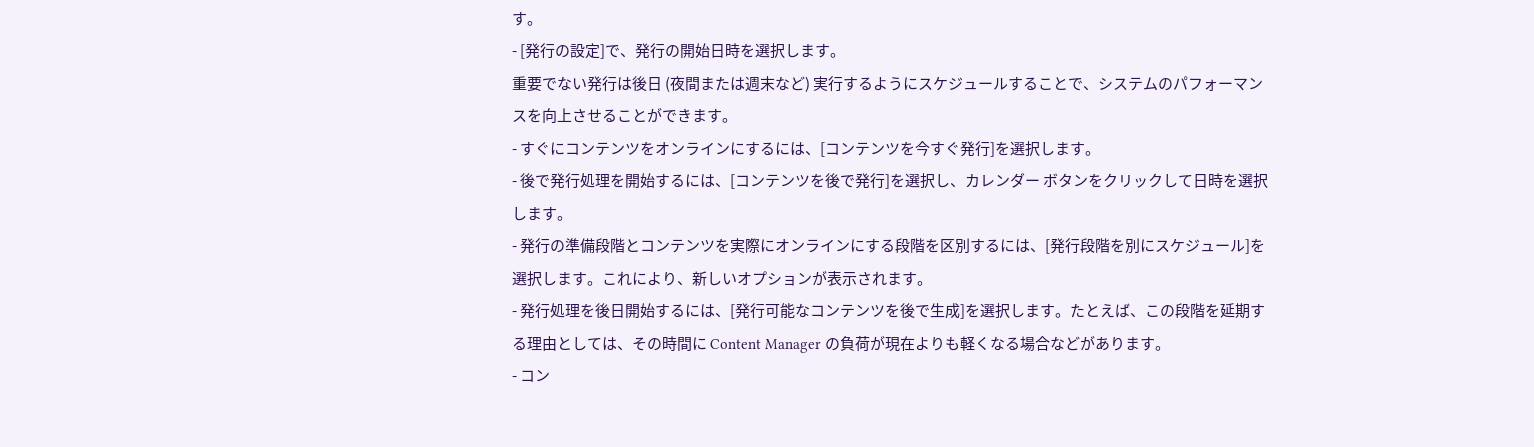す。
- [発行の設定]で、発行の開始日時を選択します。
重要でない発行は後日 (夜間または週末など) 実行するようにスケジュールすることで、システムのパフォーマンスを向上させることができます。
- すぐにコンテンツをオンラインにするには、[コンテンツを今すぐ発行]を選択します。
- 後で発行処理を開始するには、[コンテンツを後で発行]を選択し、カレンダー ボタンをクリックして日時を選択します。
- 発行の準備段階とコンテンツを実際にオンラインにする段階を区別するには、[発行段階を別にスケジュール]を選択します。これにより、新しいオプションが表示されます。
- 発行処理を後日開始するには、[発行可能なコンテンツを後で生成]を選択します。たとえば、この段階を延期する理由としては、その時間に Content Manager の負荷が現在よりも軽くなる場合などがあります。
- コン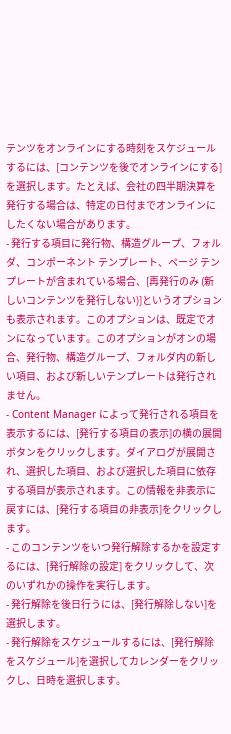テンツをオンラインにする時刻をスケジュールするには、[コンテンツを後でオンラインにする]を選択します。たとえば、会社の四半期決算を発行する場合は、特定の日付までオンラインにしたくない場合があります。
- 発行する項目に発行物、構造グループ、フォルダ、コンポーネント テンプレート、ページ テンプレートが含まれている場合、[再発行のみ (新しいコンテンツを発行しない)]というオプションも表示されます。このオプションは、既定でオンになっています。このオプションがオンの場合、発行物、構造グループ、フォルダ内の新しい項目、および新しいテンプレートは発行されません。
- Content Manager によって発行される項目を表示するには、[発行する項目の表示]の横の展開ボタンをクリックします。ダイアログが展開され、選択した項目、および選択した項目に依存する項目が表示されます。この情報を非表示に戻すには、[発行する項目の非表示]をクリックします。
- このコンテンツをいつ発行解除するかを設定するには、[発行解除の設定] をクリックして、次のいずれかの操作を実行します。
- 発行解除を後日行うには、[発行解除しない]を選択します。
- 発行解除をスケジュールするには、[発行解除をスケジュール]を選択してカレンダーをクリックし、日時を選択します。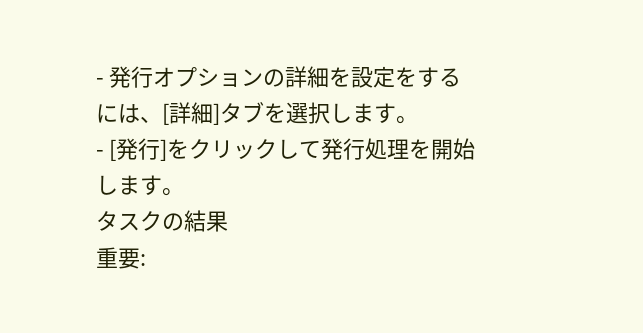- 発行オプションの詳細を設定をするには、[詳細]タブを選択します。
- [発行]をクリックして発行処理を開始します。
タスクの結果
重要: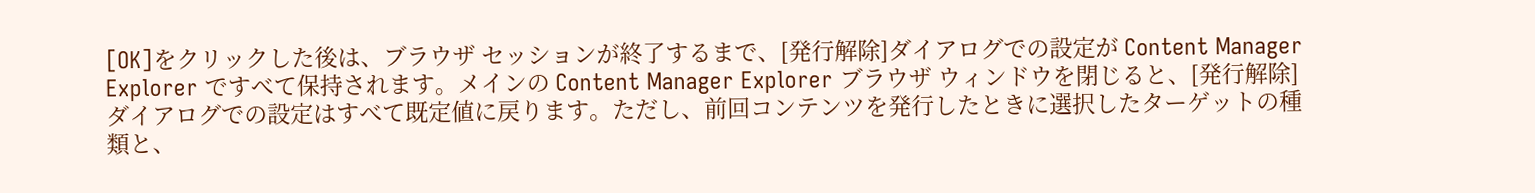[OK]をクリックした後は、ブラウザ セッションが終了するまで、[発行解除]ダイアログでの設定が Content Manager Explorer ですべて保持されます。メインの Content Manager Explorer ブラウザ ウィンドウを閉じると、[発行解除]ダイアログでの設定はすべて既定値に戻ります。ただし、前回コンテンツを発行したときに選択したターゲットの種類と、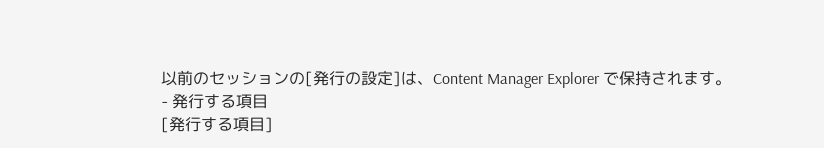以前のセッションの[発行の設定]は、Content Manager Explorer で保持されます。
- 発行する項目
[発行する項目]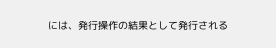には、発行操作の結果として発行される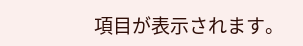項目が表示されます。